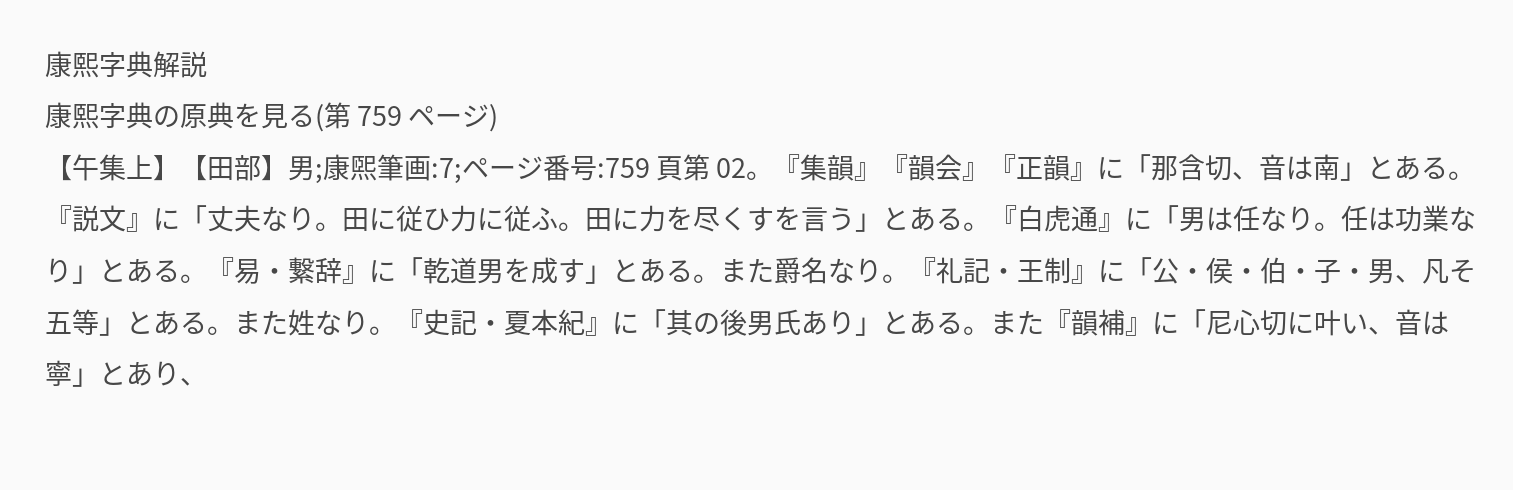康熙字典解説
康熙字典の原典を見る(第 759 ページ)
【午集上】【田部】男;康煕筆画:7;ページ番号:759 頁第 02。『集韻』『韻会』『正韻』に「那含切、音は南」とある。『説文』に「丈夫なり。田に従ひ力に従ふ。田に力を尽くすを言う」とある。『白虎通』に「男は任なり。任は功業なり」とある。『易・繋辞』に「乾道男を成す」とある。また爵名なり。『礼記・王制』に「公・侯・伯・子・男、凡そ五等」とある。また姓なり。『史記・夏本紀』に「其の後男氏あり」とある。また『韻補』に「尼心切に叶い、音は寧」とあり、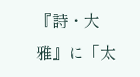『詩・大雅』に「太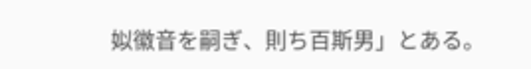姒徽音を嗣ぎ、則ち百斯男」とある。